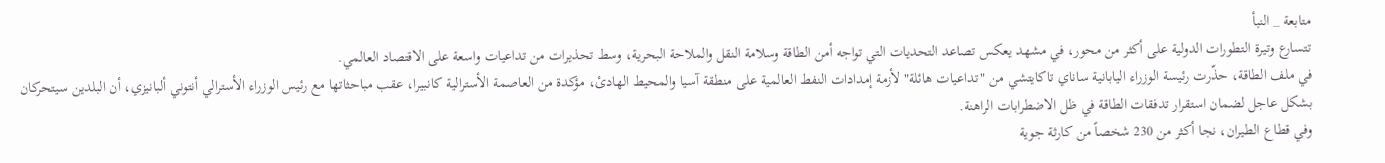متابعة _ النبأ
تتسارع وتيرة التطورات الدولية على أكثر من محور، في مشهد يعكس تصاعد التحديات التي تواجه أمن الطاقة وسلامة النقل والملاحة البحرية، وسط تحذيرات من تداعيات واسعة على الاقتصاد العالمي.
في ملف الطاقة، حذّرت رئيسة الوزراء اليابانية ساناي تاكايتشي من "تداعيات هائلة" لأزمة إمدادات النفط العالمية على منطقة آسيا والمحيط الهادئ، مؤكدة من العاصمة الأسترالية كانبيرا، عقب مباحثاتها مع رئيس الوزراء الأسترالي أنتوني ألبانيزي، أن البلدين سيتحركان بشكل عاجل لضمان استقرار تدفقات الطاقة في ظل الاضطرابات الراهنة.
وفي قطاع الطيران، نجا أكثر من 230 شخصاً من كارثة جوية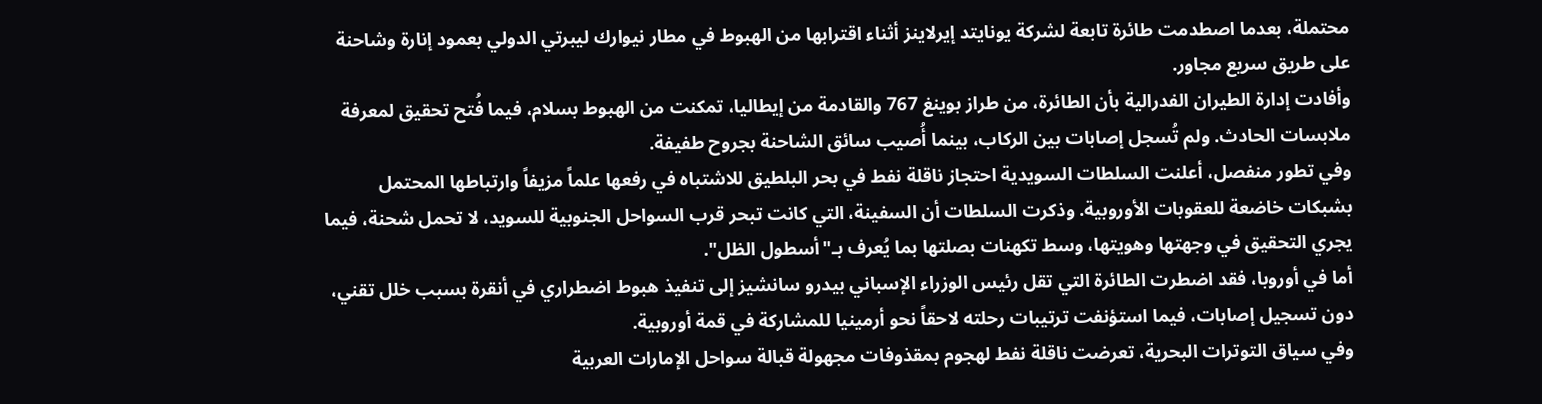محتملة، بعدما اصطدمت طائرة تابعة لشركة يونايتد إيرلاينز أثناء اقترابها من الهبوط في مطار نيوارك ليبرتي الدولي بعمود إنارة وشاحنة على طريق سريع مجاور.
وأفادت إدارة الطيران الفدرالية بأن الطائرة، من طراز بوينغ 767 والقادمة من إيطاليا، تمكنت من الهبوط بسلام، فيما فُتح تحقيق لمعرفة ملابسات الحادث. ولم تُسجل إصابات بين الركاب، بينما أُصيب سائق الشاحنة بجروح طفيفة.
وفي تطور منفصل، أعلنت السلطات السويدية احتجاز ناقلة نفط في بحر البلطيق للاشتباه في رفعها علماً مزيفاً وارتباطها المحتمل بشبكات خاضعة للعقوبات الأوروبية. وذكرت السلطات أن السفينة، التي كانت تبحر قرب السواحل الجنوبية للسويد، لا تحمل شحنة، فيما يجري التحقيق في وجهتها وهويتها، وسط تكهنات بصلتها بما يُعرف بـ"أسطول الظل".
أما في أوروبا، فقد اضطرت الطائرة التي تقل رئيس الوزراء الإسباني بيدرو سانشيز إلى تنفيذ هبوط اضطراري في أنقرة بسبب خلل تقني، دون تسجيل إصابات، فيما استؤنفت ترتيبات رحلته لاحقاً نحو أرمينيا للمشاركة في قمة أوروبية.
وفي سياق التوترات البحرية، تعرضت ناقلة نفط لهجوم بمقذوفات مجهولة قبالة سواحل الإمارات العربية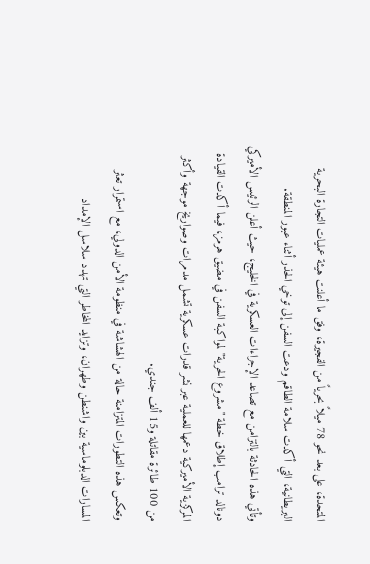المتحدة، على بعد نحو 78 ميلاً بحرياً من الفجيرة، وفق ما أعلنت هيئة عمليات التجارة البحرية البريطانية، التي أكدت سلامة الطاقم ودعت السفن إلى توخي الحذر أثناء عبور المنطقة.
وتأتي هذه الحادثة بالتزامن مع تصاعد الإجراءات العسكرية في الخليج، حيث أعلن الرئيس الأميركي دونالد ترامب إطلاق خطة "مشروع الحرية" لمواكبة السفن في مضيق هرمز، فيما أكدت القيادة المركزية الأميركية دعمها للعملية عبر نشر قدرات عسكرية تشمل مدمرات وصواريخ موجهة وأكثر من 100 طائرة مقاتلة و15 ألف جندي.
وتعكس هذه التطورات المتزامنة حالة من الهشاشة في منظومة الأمن الدولي، مع استمرار تعثر المسارات الدبلوماسية بين واشنطن وطهران، وتزايد المخاطر التي تهدد سلاسل الإمداد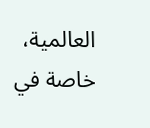العالمية، خاصة في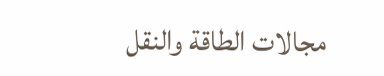مجالات الطاقة والنقل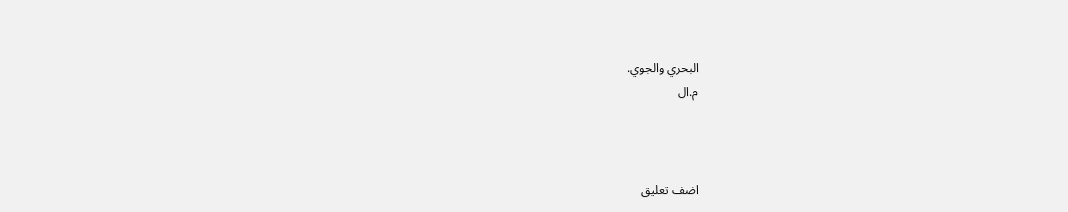البحري والجوي.
م.ال



اضف تعليق